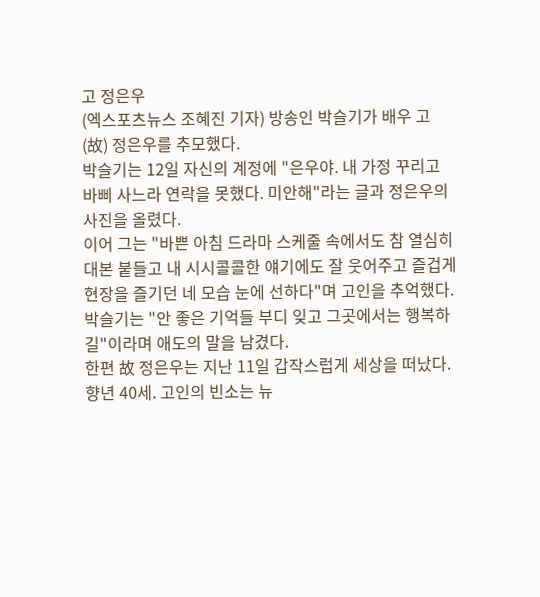고 정은우
(엑스포츠뉴스 조혜진 기자) 방송인 박슬기가 배우 고(故) 정은우를 추모했다.
박슬기는 12일 자신의 계정에 "은우야. 내 가정 꾸리고 바삐 사느라 연락을 못했다. 미안해"라는 글과 정은우의 사진을 올렸다.
이어 그는 "바쁜 아침 드라마 스케줄 속에서도 참 열심히 대본 붙들고 내 시시콜콜한 얘기에도 잘 웃어주고 즐겁게 현장을 즐기던 네 모습 눈에 선하다"며 고인을 추억했다.
박슬기는 "안 좋은 기억들 부디 잊고 그곳에서는 행복하길"이라며 애도의 말을 남겼다.
한편 故 정은우는 지난 11일 갑작스럽게 세상을 떠났다. 향년 40세. 고인의 빈소는 뉴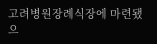고려병원장례식장에 마련됐으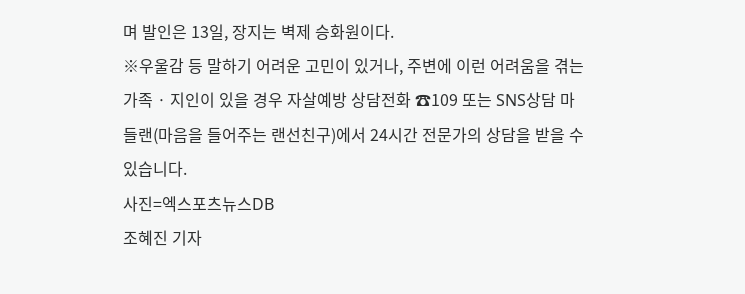며 발인은 13일, 장지는 벽제 승화원이다.
※우울감 등 말하기 어려운 고민이 있거나, 주변에 이런 어려움을 겪는 가족 · 지인이 있을 경우 자살예방 상담전화 ☎109 또는 SNS상담 마들랜(마음을 들어주는 랜선친구)에서 24시간 전문가의 상담을 받을 수 있습니다.
사진=엑스포츠뉴스DB
조혜진 기자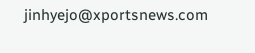jinhyejo@xportsnews.com